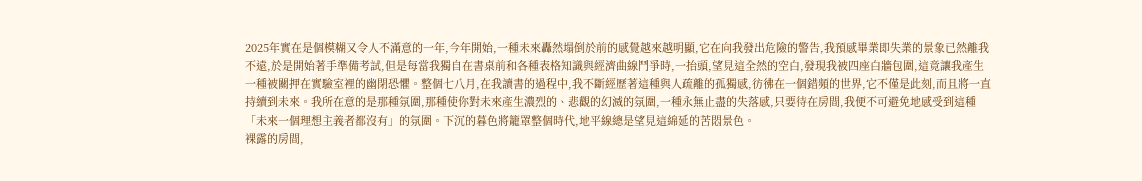2025年實在是個模糊又令人不滿意的一年,今年開始,一種未來轟然塌倒於前的感覺越來越明顯,它在向我發出危險的警告,我預感畢業即失業的景象已然離我不遠,於是開始著手準備考試,但是每當我獨自在書桌前和各種表格知識與經濟曲線鬥爭時,一抬頭,望見這全然的空白,發現我被四座白牆包圍,這竟讓我產生一種被關押在實驗室裡的幽閉恐懼。整個七八月,在我讀書的過程中,我不斷經歷著這種與人疏離的孤獨感,彷彿在一個錯頻的世界,它不僅是此刻,而且將一直持續到未來。我所在意的是那種氛圍,那種使你對未來產生濃烈的、悲觀的幻滅的氛圍,一種永無止盡的失落感,只要待在房間,我便不可避免地感受到這種「未來一個理想主義者都沒有」的氛圍。下沉的暮色將籠罩整個時代,地平線總是望見這綿延的苦悶景色。
裸露的房間,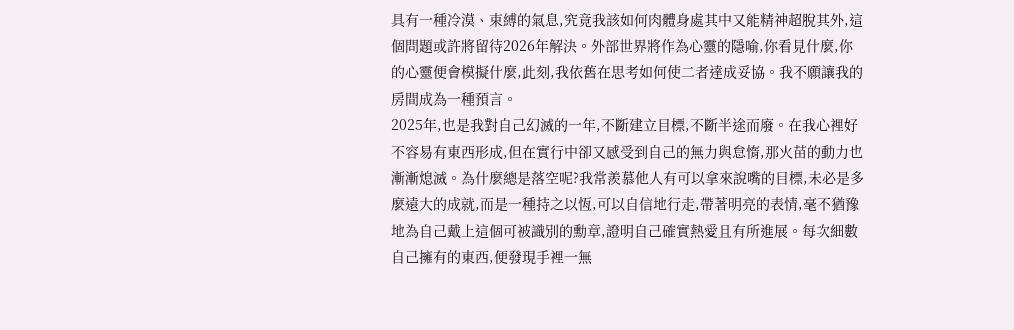具有一種冷漠、束縛的氣息,究竟我該如何肉體身處其中又能精神超脫其外,這個問題或許將留待2026年解決。外部世界將作為心靈的隱喻,你看見什麼,你的心靈便會模擬什麼,此刻,我依舊在思考如何使二者達成妥協。我不願讓我的房間成為一種預言。
2025年,也是我對自己幻滅的一年,不斷建立目標,不斷半途而廢。在我心裡好不容易有東西形成,但在實行中卻又感受到自己的無力與怠惰,那火苗的動力也漸漸熄滅。為什麼總是落空呢?我常羨慕他人有可以拿來說嘴的目標,未必是多麼遠大的成就,而是一種持之以恆,可以自信地行走,帶著明亮的表情,毫不猶豫地為自己戴上這個可被識別的勳章,證明自己確實熱愛且有所進展。每次細數自己擁有的東西,便發現手裡一無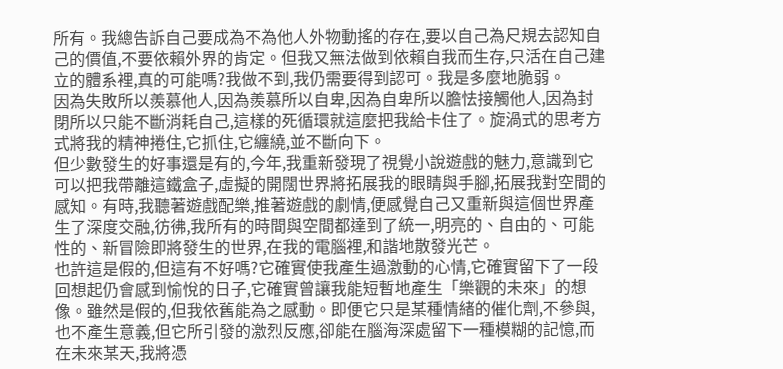所有。我總告訴自己要成為不為他人外物動搖的存在,要以自己為尺規去認知自己的價值,不要依賴外界的肯定。但我又無法做到依賴自我而生存,只活在自己建立的體系裡,真的可能嗎?我做不到,我仍需要得到認可。我是多麼地脆弱。
因為失敗所以羨慕他人,因為羨慕所以自卑,因為自卑所以膽怯接觸他人,因為封閉所以只能不斷消耗自己,這樣的死循環就這麼把我給卡住了。旋渦式的思考方式將我的精神捲住,它抓住,它纏繞,並不斷向下。
但少數發生的好事還是有的,今年,我重新發現了視覺小說遊戲的魅力,意識到它可以把我帶離這鐵盒子,虛擬的開闊世界將拓展我的眼睛與手腳,拓展我對空間的感知。有時,我聽著遊戲配樂,推著遊戲的劇情,便感覺自己又重新與這個世界產生了深度交融,彷彿,我所有的時間與空間都達到了統一,明亮的、自由的、可能性的、新冒險即將發生的世界,在我的電腦裡,和諧地散發光芒。
也許這是假的,但這有不好嗎?它確實使我產生過激動的心情,它確實留下了一段回想起仍會感到愉悅的日子,它確實曾讓我能短暫地產生「樂觀的未來」的想像。雖然是假的,但我依舊能為之感動。即便它只是某種情緒的催化劑,不參與,也不產生意義,但它所引發的激烈反應,卻能在腦海深處留下一種模糊的記憶,而在未來某天,我將憑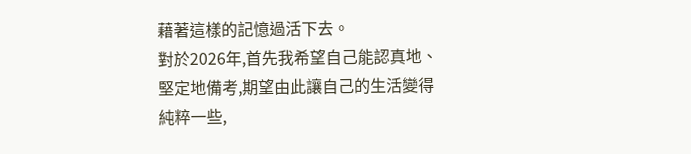藉著這樣的記憶過活下去。
對於2026年,首先我希望自己能認真地、堅定地備考,期望由此讓自己的生活變得純粹一些,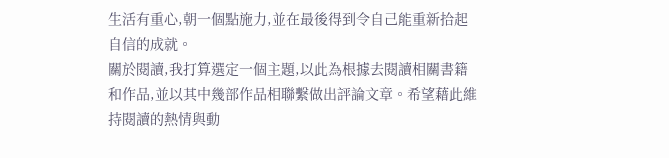生活有重心,朝一個點施力,並在最後得到令自己能重新拾起自信的成就。
關於閱讀,我打算選定一個主題,以此為根據去閱讀相關書籍和作品,並以其中幾部作品相聯繫做出評論文章。希望藉此維持閱讀的熱情與動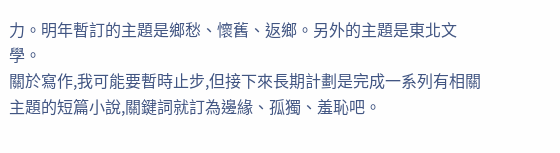力。明年暫訂的主題是鄉愁、懷舊、返鄉。另外的主題是東北文學。
關於寫作,我可能要暫時止步,但接下來長期計劃是完成一系列有相關主題的短篇小說,關鍵詞就訂為邊緣、孤獨、羞恥吧。